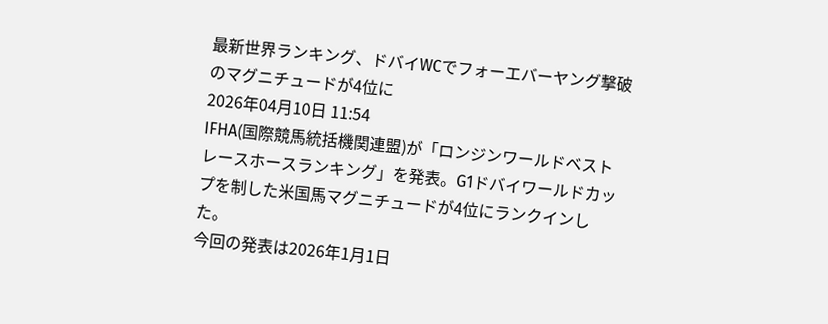最新世界ランキング、ドバイWCでフォーエバーヤング撃破のマグニチュードが4位に
2026年04月10日 11:54
IFHA(国際競馬統括機関連盟)が「ロンジンワールドベストレースホースランキング」を発表。G1ドバイワールドカップを制した米国馬マグニチュードが4位にランクインした。
今回の発表は2026年1月1日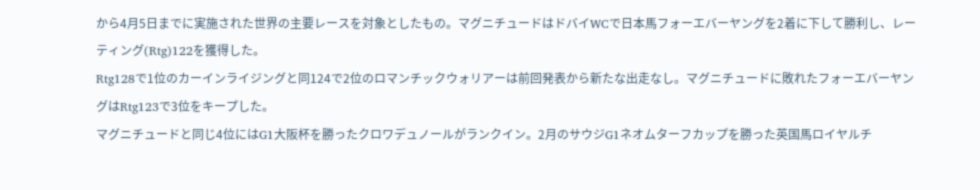から4月5日までに実施された世界の主要レースを対象としたもの。マグニチュードはドバイWCで日本馬フォーエバーヤングを2着に下して勝利し、レーティング(Rtg)122を獲得した。
Rtg128で1位のカーインライジングと同124で2位のロマンチックウォリアーは前回発表から新たな出走なし。マグニチュードに敗れたフォーエバーヤングはRtg123で3位をキープした。
マグニチュードと同じ4位にはG1大阪杯を勝ったクロワデュノールがランクイン。2月のサウジG1ネオムターフカップを勝った英国馬ロイヤルチ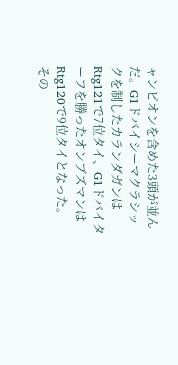ャンピオンを含めた3頭が並んだ。G1ドバイシーマクラシックを制したカランダガンはRtg121で7位タイ、G1ドバイターフを勝ったオンブズマンはRtg120で9位タイとなった。
その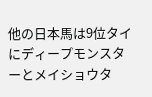他の日本馬は9位タイにディープモンスターとメイショウタ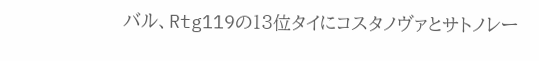バル、Rtg119の13位タイにコスタノヴァとサトノレー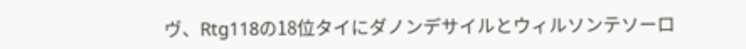ヴ、Rtg118の18位タイにダノンデサイルとウィルソンテソーロ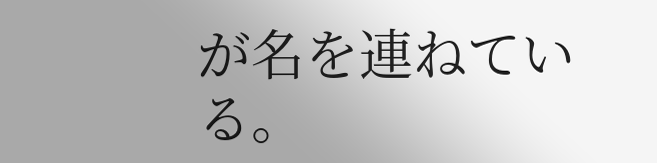が名を連ねている。